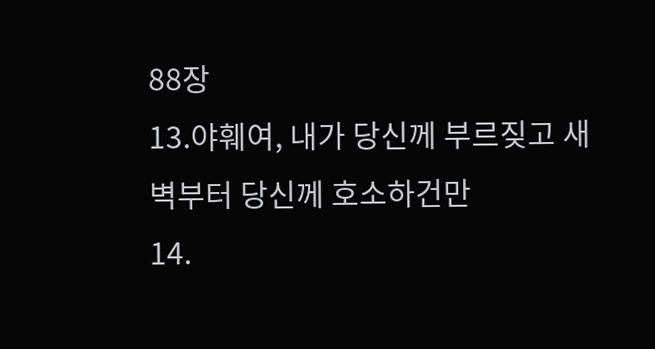88장
13.야훼여, 내가 당신께 부르짖고 새벽부터 당신께 호소하건만
14.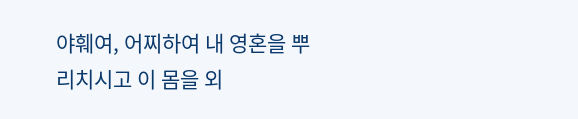야훼여, 어찌하여 내 영혼을 뿌리치시고 이 몸을 외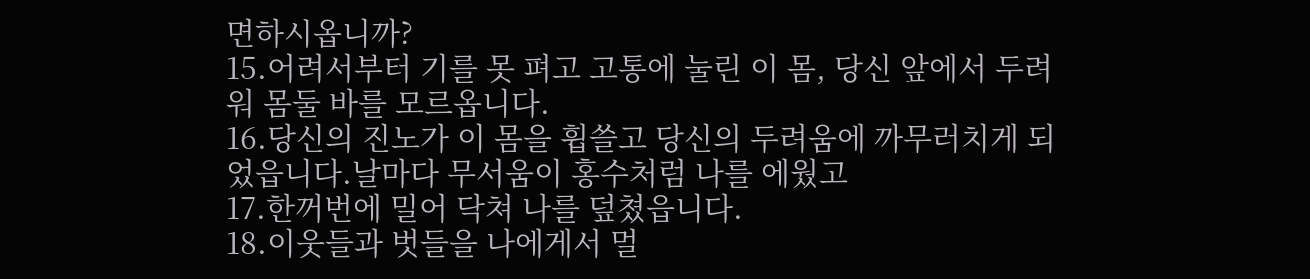면하시옵니까?
15.어려서부터 기를 못 펴고 고통에 눌린 이 몸, 당신 앞에서 두려워 몸둘 바를 모르옵니다.
16.당신의 진노가 이 몸을 휩쓸고 당신의 두려움에 까무러치게 되었읍니다.날마다 무서움이 홍수처럼 나를 에웠고
17.한꺼번에 밀어 닥쳐 나를 덮쳤읍니다.
18.이웃들과 벗들을 나에게서 멀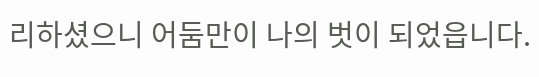리하셨으니 어둠만이 나의 벗이 되었읍니다.